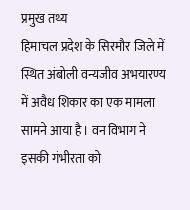प्रमुख तथ्य
हिमाचल प्रदेश के सिरमौर जिले में स्थित अंबोली वन्यजीव अभयारण्य में अवैध शिकार का एक मामला सामने आया है। वन विभाग ने इसकी गंभीरता को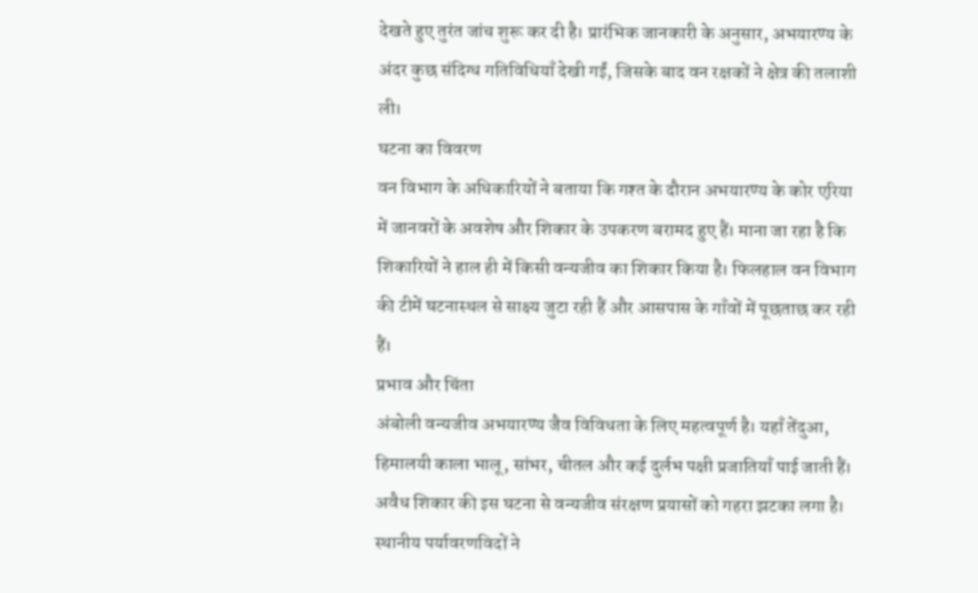देखते हुए तुरंत जांच शुरू कर दी है। प्रारंभिक जानकारी के अनुसार, अभयारण्य के अंदर कुछ संदिग्ध गतिविधियाँ देखी गईं, जिसके बाद वन रक्षकों ने क्षेत्र की तलाशी ली।
घटना का विवरण
वन विभाग के अधिकारियों ने बताया कि गश्त के दौरान अभयारण्य के कोर एरिया में जानवरों के अवशेष और शिकार के उपकरण बरामद हुए हैं। माना जा रहा है कि शिकारियों ने हाल ही में किसी वन्यजीव का शिकार किया है। फिलहाल वन विभाग की टीमें घटनास्थल से साक्ष्य जुटा रही हैं और आसपास के गाँवों में पूछताछ कर रही हैं।
प्रभाव और चिंता
अंबोली वन्यजीव अभयारण्य जैव विविधता के लिए महत्वपूर्ण है। यहाँ तेंदुआ, हिमालयी काला भालू, सांभर, चीतल और कई दुर्लभ पक्षी प्रजातियाँ पाई जाती हैं। अवैध शिकार की इस घटना से वन्यजीव संरक्षण प्रयासों को गहरा झटका लगा है। स्थानीय पर्यावरणविदों ने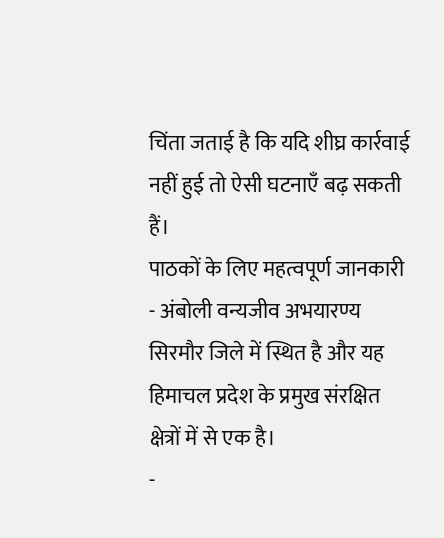चिंता जताई है कि यदि शीघ्र कार्रवाई नहीं हुई तो ऐसी घटनाएँ बढ़ सकती हैं।
पाठकों के लिए महत्वपूर्ण जानकारी
- अंबोली वन्यजीव अभयारण्य सिरमौर जिले में स्थित है और यह हिमाचल प्रदेश के प्रमुख संरक्षित क्षेत्रों में से एक है।
-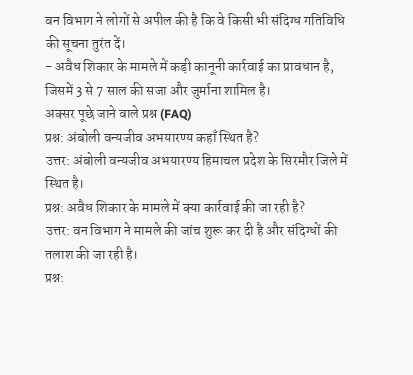वन विभाग ने लोगों से अपील की है कि वे किसी भी संदिग्ध गतिविधि की सूचना तुरंत दें।
- अवैध शिकार के मामले में कड़ी कानूनी कार्रवाई का प्रावधान है, जिसमें 3 से 7 साल की सजा और जुर्माना शामिल है।
अक्सर पूछे जाने वाले प्रश्न (FAQ)
प्रश्न: अंबोली वन्यजीव अभयारण्य कहाँ स्थित है?
उत्तर: अंबोली वन्यजीव अभयारण्य हिमाचल प्रदेश के सिरमौर जिले में स्थित है।
प्रश्न: अवैध शिकार के मामले में क्या कार्रवाई की जा रही है?
उत्तर: वन विभाग ने मामले की जांच शुरू कर दी है और संदिग्धों की तलाश की जा रही है।
प्रश्न: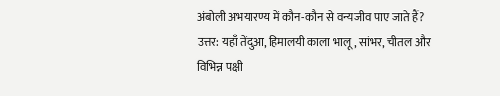अंबोली अभयारण्य में कौन-कौन से वन्यजीव पाए जाते हैं?
उत्तर: यहाँ तेंदुआ, हिमालयी काला भालू, सांभर, चीतल और विभिन्न पक्षी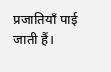प्रजातियाँ पाई जाती हैं।